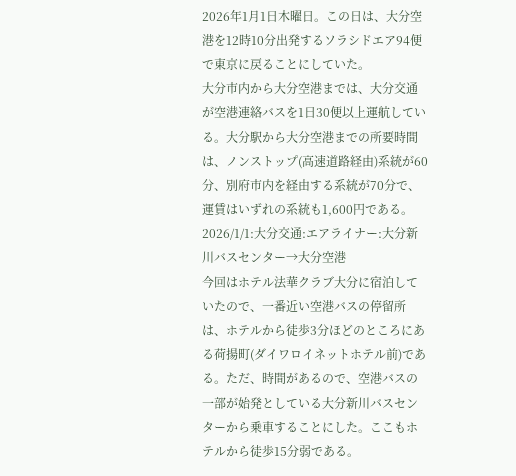2026年1月1日木曜日。この日は、大分空港を12時10分出発するソラシドエア94便で東京に戻ることにしていた。
大分市内から大分空港までは、大分交通が空港連絡バスを1日30便以上運航している。大分駅から大分空港までの所要時間は、ノンストップ(高速道路経由)系統が60分、別府市内を経由する系統が70分で、運賃はいずれの系統も1,600円である。
2026/1/1:大分交通:エアライナー:大分新川バスセンター→大分空港
今回はホテル法華クラブ大分に宿泊していたので、一番近い空港バスの停留所は、ホテルから徒歩3分ほどのところにある荷揚町(ダイワロイネットホテル前)である。ただ、時間があるので、空港バスの一部が始発としている大分新川バスセンターから乗車することにした。ここもホテルから徒歩15分弱である。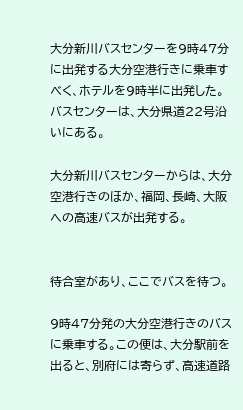大分新川バスセンターを9時47分に出発する大分空港行きに乗車すべく、ホテルを9時半に出発した。
バスセンターは、大分県道22号沿いにある。

大分新川バスセンターからは、大分空港行きのほか、福岡、長崎、大阪への高速バスが出発する。


待合室があり、ここでバスを待つ。

9時47分発の大分空港行きのバスに乗車する。この便は、大分駅前を出ると、別府には寄らず、高速道路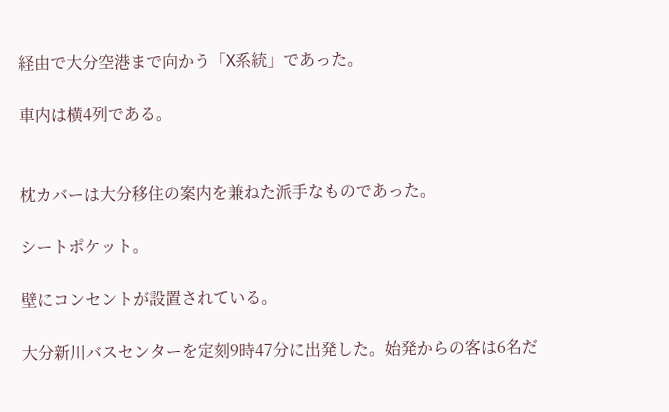経由で大分空港まで向かう「X系統」であった。

車内は横4列である。


枕カバーは大分移住の案内を兼ねた派手なものであった。

シートポケット。

壁にコンセントが設置されている。

大分新川バスセンターを定刻9時47分に出発した。始発からの客は6名だ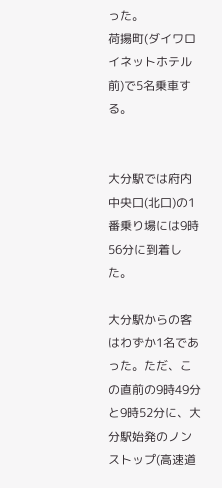った。
荷揚町(ダイワロイネットホテル前)で5名乗車する。


大分駅では府内中央口(北口)の1番乗り場には9時56分に到着した。

大分駅からの客はわずか1名であった。ただ、この直前の9時49分と9時52分に、大分駅始発のノンストップ(高速道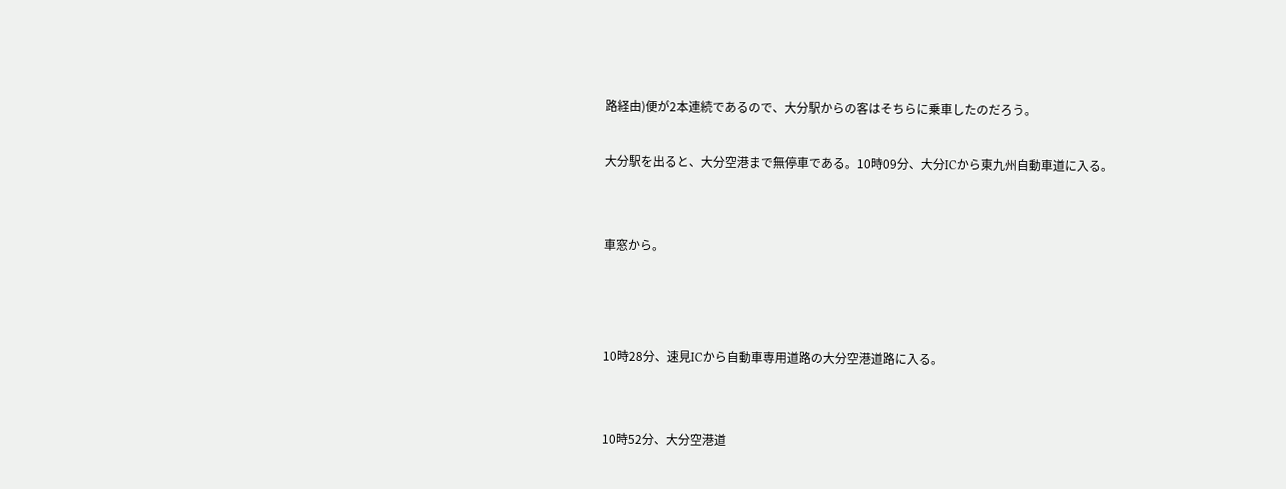路経由)便が2本連続であるので、大分駅からの客はそちらに乗車したのだろう。

大分駅を出ると、大分空港まで無停車である。10時09分、大分ICから東九州自動車道に入る。


車窓から。



10時28分、速見ICから自動車専用道路の大分空港道路に入る。


10時52分、大分空港道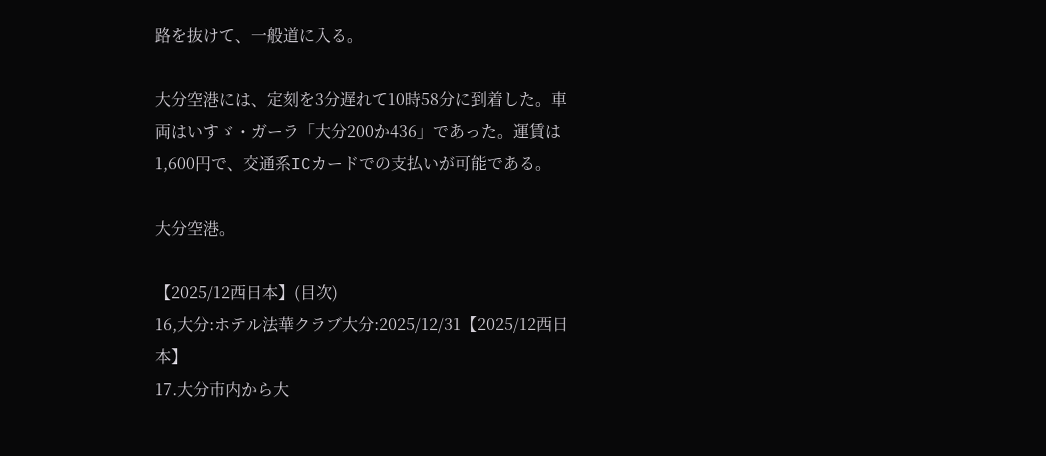路を抜けて、一般道に入る。

大分空港には、定刻を3分遅れて10時58分に到着した。車両はいすゞ・ガーラ「大分200か436」であった。運賃は1,600円で、交通系ICカードでの支払いが可能である。

大分空港。

【2025/12西日本】(目次)
16,大分:ホテル法華クラブ大分:2025/12/31【2025/12西日本】
17.大分市内から大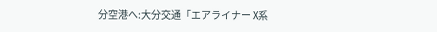分空港へ:大分交通「エアライナー X系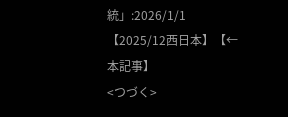統」:2026/1/1【2025/12西日本】【←本記事】
<つづく>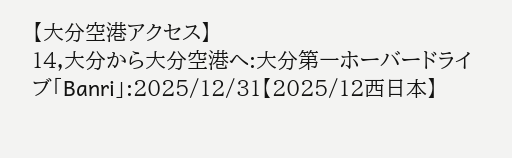【大分空港アクセス】
14,大分から大分空港へ:大分第一ホーバードライブ「Banri」:2025/12/31【2025/12西日本】